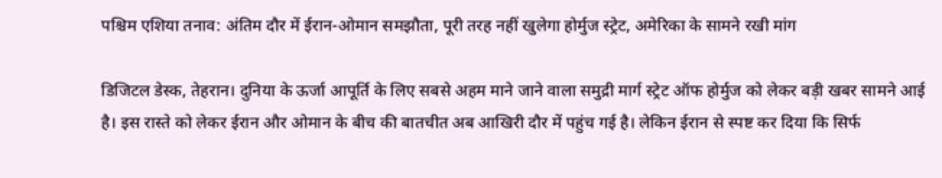पश्चिम एशिया तनाव: अंतिम दौर में ईरान-ओमान समझौता, पूरी तरह नहीं खुलेगा होर्मुज स्ट्रेट, अमेरिका के सामने रखी मांग

डिजिटल डेस्क, तेहरान। दुनिया के ऊर्जा आपूर्ति के लिए सबसे अहम माने जाने वाला समुद्री मार्ग स्ट्रेट ऑफ होर्मुज को लेकर बड़ी खबर सामने आई है। इस रास्ते को लेकर ईरान और ओमान के बीच की बातचीत अब आखिरी दौर में पहुंच गई है। लेकिन ईरान से स्पष्ट कर दिया कि सिर्फ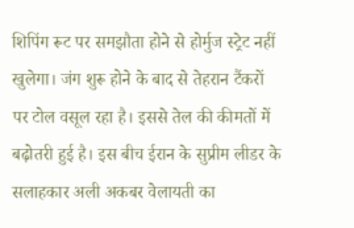शिपिंग रूट पर समझौता होने से होर्मुज स्ट्रेट नहीं खुलेगा। जंग शुरू होने के बाद से तेहरान टैंकरों पर टोल वसूल रहा है। इससे तेल की कीमतों में बढ़ोतरी हुई है। इस बीच ईरान के सुप्रीम लीडर के सलाहकार अली अकबर वेलायती का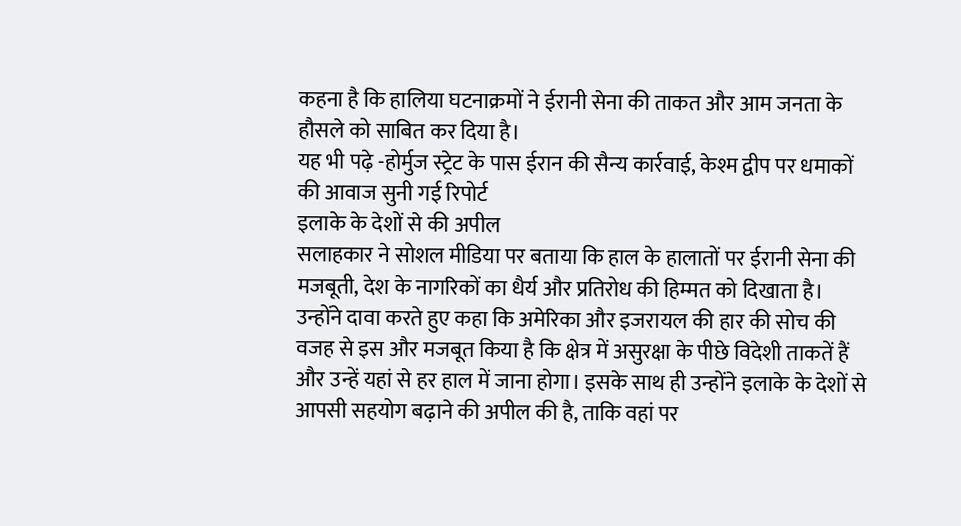कहना है कि हालिया घटनाक्रमों ने ईरानी सेना की ताकत और आम जनता के हौसले को साबित कर दिया है।
यह भी पढ़े -होर्मुज स्ट्रेट के पास ईरान की सैन्य कार्रवाई, केश्म द्वीप पर धमाकों की आवाज सुनी गई रिपोर्ट
इलाके के देशों से की अपील
सलाहकार ने सोशल मीडिया पर बताया कि हाल के हालातों पर ईरानी सेना की मजबूती, देश के नागरिकों का धैर्य और प्रतिरोध की हिम्मत को दिखाता है। उन्होंने दावा करते हुए कहा कि अमेरिका और इजरायल की हार की सोच की वजह से इस और मजबूत किया है कि क्षेत्र में असुरक्षा के पीछे विदेशी ताकतें हैं और उन्हें यहां से हर हाल में जाना होगा। इसके साथ ही उन्होंने इलाके के देशों से आपसी सहयोग बढ़ाने की अपील की है, ताकि वहां पर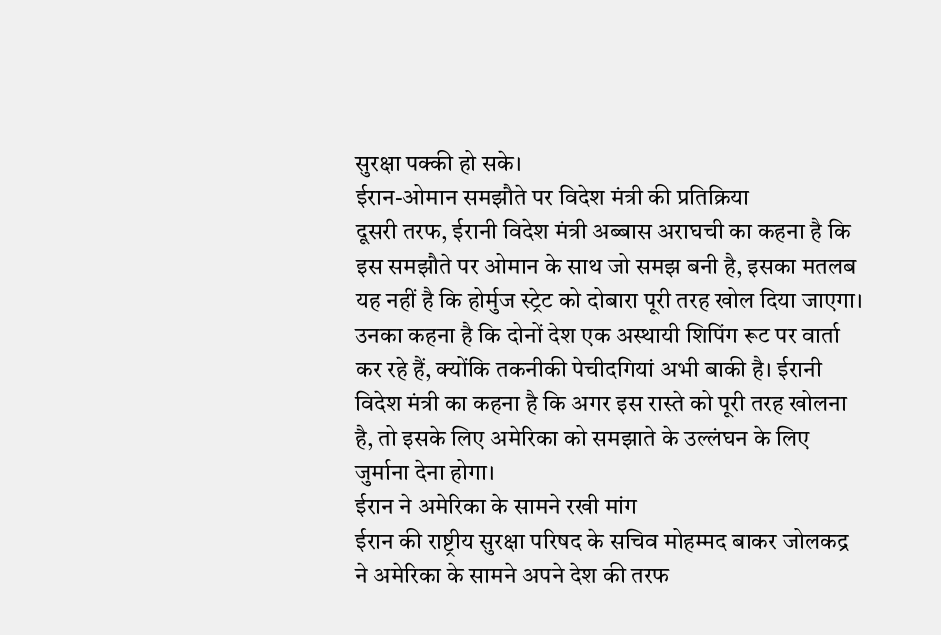सुरक्षा पक्की हो सके।
ईरान-ओमान समझौते पर विदेश मंत्री की प्रतिक्रिया
दूसरी तरफ, ईरानी विदेश मंत्री अब्बास अराघची का कहना है कि इस समझौते पर ओमान के साथ जो समझ बनी है, इसका मतलब यह नहीं है कि होर्मुज स्ट्रेट को दोबारा पूरी तरह खोल दिया जाएगा। उनका कहना है कि दोनों देश एक अस्थायी शिपिंग रूट पर वार्ता कर रहे हैं, क्योंकि तकनीकी पेचीदगियां अभी बाकी है। ईरानी विदेश मंत्री का कहना है कि अगर इस रास्ते को पूरी तरह खोलना है, तो इसके लिए अमेरिका को समझाते के उल्लंघन के लिए जुर्माना देना होगा।
ईरान ने अमेरिका के सामने रखी मांग
ईरान की राष्ट्रीय सुरक्षा परिषद के सचिव मोहम्मद बाकर जोलकद्र ने अमेरिका के सामने अपने देश की तरफ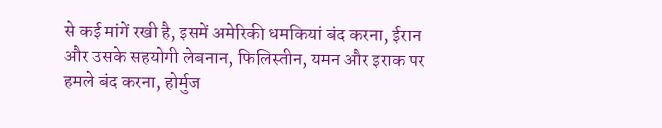से कई मांगें रखी है, इसमें अमेरिकी धमकियां बंद करना, ईरान और उसके सहयोगी लेबनान, फिलिस्तीन, यमन और इराक पर हमले बंद करना, होर्मुज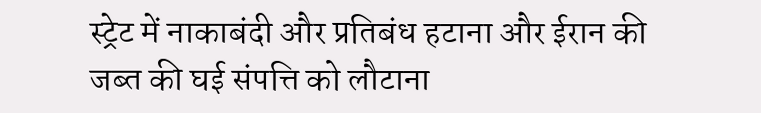स्ट्रेट में नाकाबंदी और प्रतिबंध हटाना और ईरान की जब्त की घई संपत्ति को लौटाना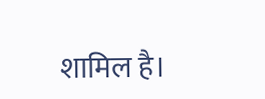शामिल है।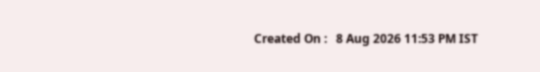Created On :   8 Aug 2026 11:53 PM IST